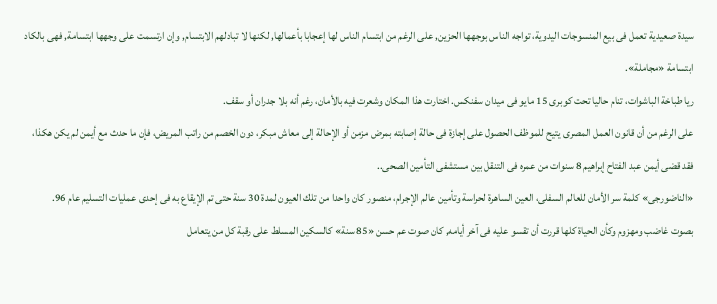سيدة صعيدية تعمل فى بيع المنسوجات اليدوية، تواجه الناس بوجهها الحزين, على الرغم من ابتسام الناس لها إعجابا بأعمالها, لكنها لا تبادلهم الابتسام, وإن ارتسمت على وجهها ابتسامة, فهى بالكاد ابتسامة «مجاملة».
ريا طباخة الباشوات، تنام حاليا تحت كوبرى 15 مايو فى ميدان سفنكس. اختارت هذا المكان وشعرت فيه بالأمان، رغم أنه بلا جدران أو سقف.
على الرغم من أن قانون العمل المصرى يتيح للموظف الحصول على إجازة فى حالة إصابته بمرض مزمن أو الإحالة إلى معاش مبكر، دون الخصم من راتب المريض، فإن ما حدث مع أيمن لم يكن هكذا، فقد قضى أيمن عبد الفتاح إبراهيم 8 سنوات من عمره فى التنقل بين مستشفى التأمين الصحى..
«الناضورجى» كلمة سر الأمان للعالم السفلى، العين الساهرة لحراسة وتأمين عالم الإجرام، منصور كان واحدا من تلك العيون لمدة 30 سنة حتى تم الإيقاع به فى إحدى عمليات التسليم عام 96.
بصوت غاضب ومهزوم وكأن الحياة كلها قررت أن تقسو عليه فى آخر أيامه, كان صوت عم حسن «85 سنة» كالسكين المسلط على رقبة كل من يتعامل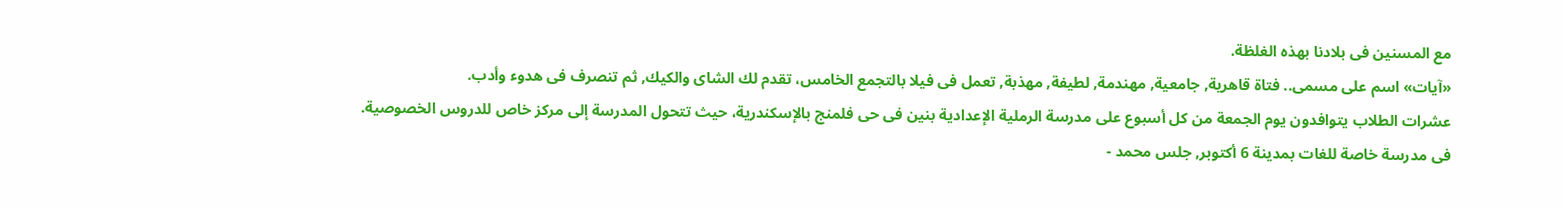مع المسنين فى بلادنا بهذه الغلظة.
«آيات» اسم على مسمى.. فتاة قاهرية, جامعية, مهندمة, لطيفة, مهذبة, تعمل فى فيلا بالتجمع الخامس، تقدم لك الشاى والكيك, ثم تنصرف فى هدوء وأدب.
عشرات الطلاب يتوافدون يوم الجمعة من كل أسبوع على مدرسة الرملية الإعدادية بنين فى حى فلمنج بالإسكندرية، حيث تتحول المدرسة إلى مركز خاص للدروس الخصوصية.
فى مدرسة خاصة للغات بمدينة 6 أكتوبر, جلس محمد -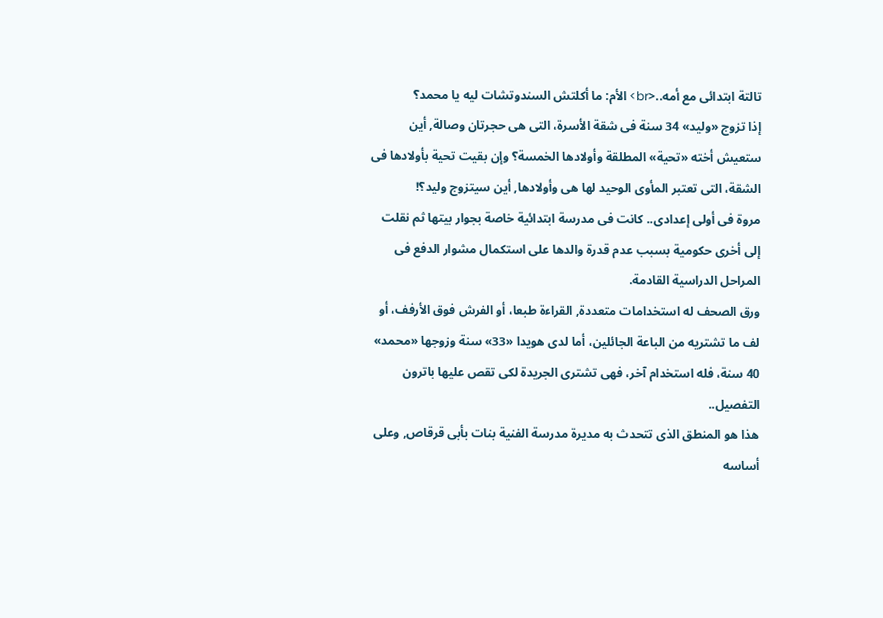تالتة ابتدائى مع أمه..<br> الأم: ما أكلتش السندوتشات ليه يا محمد؟
إذا تزوج «وليد» 34 سنة فى شقة الأسرة، التى هى حجرتان وصالة, أين ستعيش أخته «تحية» المطلقة وأولادها الخمسة؟ وإن بقيت تحية بأولادها فى الشقة، التى تعتبر المأوى الوحيد لها هى وأولادها, أين سيتزوج وليد؟!
مروة فى أولى إعدادى.. كانت فى مدرسة ابتدائية خاصة بجوار بيتها ثم نقلت إلى أخرى حكومية بسبب عدم قدرة والدها على استكمال مشوار الدفع فى المراحل الدراسية القادمة.
ورق الصحف له استخدامات متعددة, القراءة طبعا، أو الفرش فوق الأرفف، أو لف ما تشتريه من الباعة الجائلين، أما لدى هويدا «33» سنة وزوجها «محمد» 40 سنة، فله استخدام آخر، فهى تشترى الجريدة لكى تقص عليها باترون التفصيل..
هذا هو المنطق الذى تتحدث به مديرة مدرسة الفنية بنات بأبى قرقاص, وعلى أساسه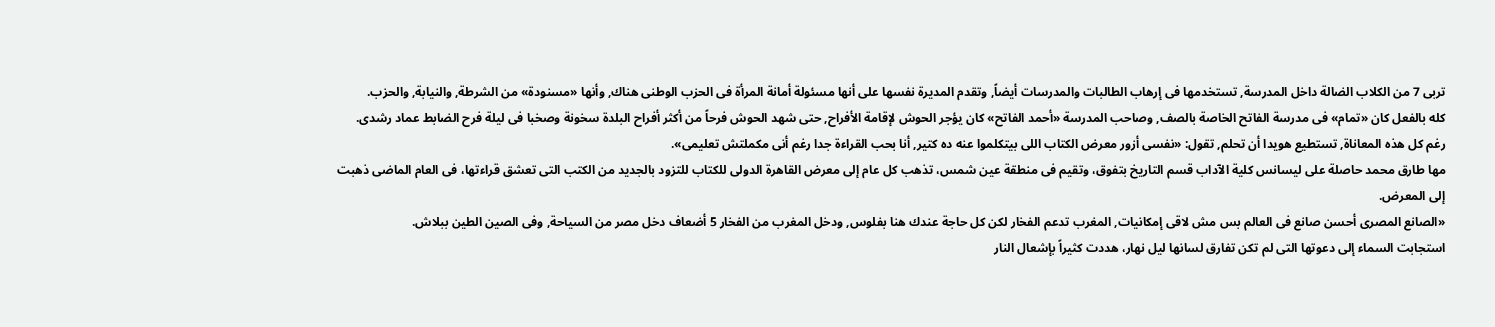تربى 7 من الكلاب الضالة داخل المدرسة, تستخدمها فى إرهاب الطالبات والمدرسات أيضاً, وتقدم المديرة نفسها على أنها مسئولة أمانة المرأة فى الحزب الوطنى هناك, وأنها «مسنودة» من الشرطة, والنيابة, والحزب.
كله بالفعل كان «تمام» فى مدرسة الفاتح الخاصة بالصف, وصاحب المدرسة «أحمد الفاتح» كان يؤجر الحوش لإقامة الأفراح, حتى شهد الحوش فرحاً من أكثر أفراح البلدة سخونة وصخبا فى ليلة فرح الضابط عماد رشدى.
رغم كل هذه المعاناة, تستطيع هويدا أن تحلم, تقول: «نفسى أزور معرض الكتاب اللى بيتكلموا عنه ده كتير, أنا بحب القراءة جدا رغم أنى مكملتش تعليمى».
مها طارق محمد حاصلة على ليسانس كلية الآداب قسم التاريخ بتفوق، وتقيم فى منطقة عين شمس، تذهب كل عام إلى معرض القاهرة الدولى للكتاب للتزود بالجديد من الكتب التى تعشق قراءتها، فى العام الماضى ذهبت إلى المعرض.
«الصانع المصرى أحسن صانع فى العالم بس مش لاقى إمكانيات, المغرب تدعم الفخار لكن كل حاجة عندك هنا بفلوس, ودخل المغرب من الفخار 5 أضعاف دخل مصر من السياحة, وفى الصين الطين ببلاش.
استجابت السماء إلى دعوتها التى لم تكن تفارق لسانها ليل نهار، هددت كثيراً بإشعال النار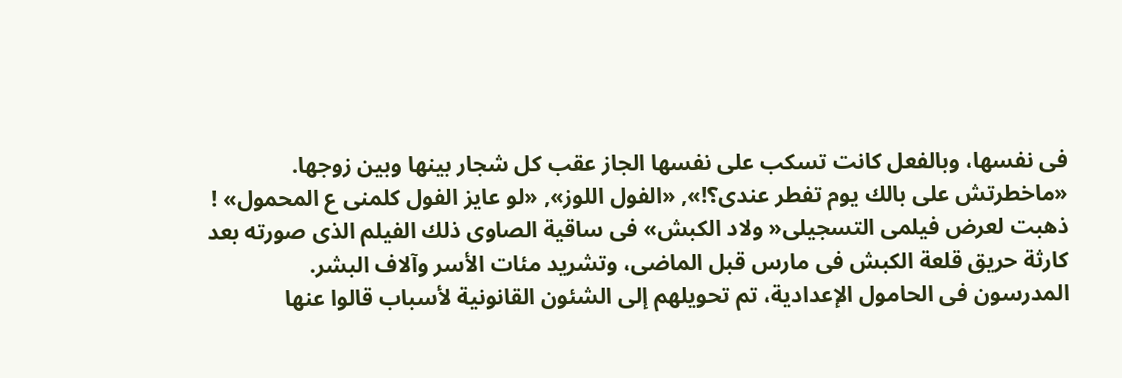فى نفسها، وبالفعل كانت تسكب على نفسها الجاز عقب كل شجار بينها وبين زوجها.
«ماخطرتش على بالك يوم تفطر عندى؟!», «الفول اللوز», «لو عايز الفول كلمنى ع المحمول» !
ذهبت لعرض فيلمى التسجيلى« ولاد الكبش» فى ساقية الصاوى ذلك الفيلم الذى صورته بعد كارثة حريق قلعة الكبش فى مارس قبل الماضى، وتشريد مئات الأسر وآلاف البشر.
المدرسون فى الحامول الإعدادية، تم تحويلهم إلى الشئون القانونية لأسباب قالوا عنها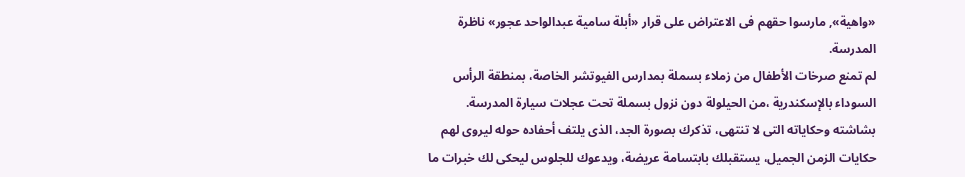«واهية», مارسوا حقهم فى الاعتراض على قرار «أبلة سامية عبدالواحد عجور» ناظرة المدرسة.
لم تمنع صرخات الأطفال من زملاء بسملة بمدارس الفيوتشر الخاصة، بمنطقة الرأس السوداء بالإسكندرية ،من الحيلولة دون نزول بسملة تحت عجلات سيارة المدرسة.
بشاشته وحكاياته التى لا تنتهى، تذكرك بصورة الجد، الذى يلتف أحفاده حوله ليروى لهم حكايات الزمن الجميل، يستقبلك بابتسامة عريضة، ويدعوك للجلوس ليحكى لك خبرات ما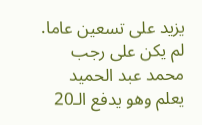يزيد على تسعين عاما.
لم يكن على رجب محمد عبد الحميد يعلم وهو يدفع الـ20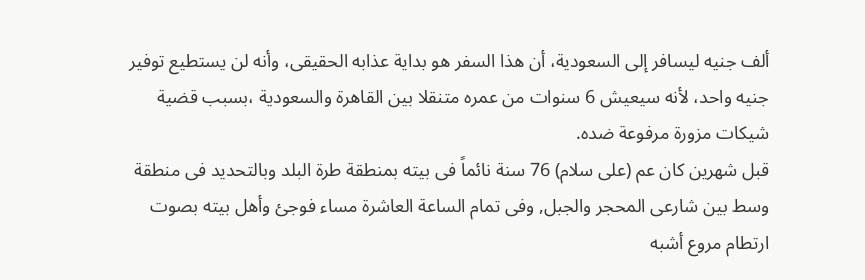ألف جنيه ليسافر إلى السعودية، أن هذا السفر هو بداية عذابه الحقيقى، وأنه لن يستطيع توفير جنيه واحد، لأنه سيعيش 6 سنوات من عمره متنقلا بين القاهرة والسعودية ،بسبب قضية شيكات مزورة مرفوعة ضده.
قبل شهرين كان عم (على سلام) 76 سنة نائماً فى بيته بمنطقة طرة البلد وبالتحديد فى منطقة وسط بين شارعى المحجر والجبل, وفى تمام الساعة العاشرة مساء فوجئ وأهل بيته بصوت ارتطام مروع أشبه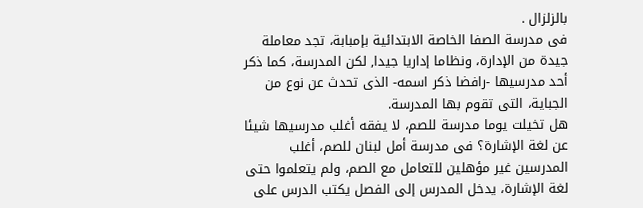بالزلزال .
فى مدرسة الصفا الخاصة الابتدائية بإمبابة، تجد معاملة جيدة من الإدارة، ونظاما إداريا جيدا, لكن المدرسة، كما ذكر أحد مدرسيها -رافضا ذكر اسمه- الذى تحدث عن نوع من الجباية، التى تقوم بها المدرسة.
هل تخيلت يوما مدرسة للصم، لا يفقه أغلب مدرسيها شيئا عن لغة الإشارة؟ فى مدرسة أمل لبنان للصم، أغلب المدرسين غير مؤهلين للتعامل مع الصم، ولم يتعلموا حتى لغة الإشارة، يدخل المدرس إلى الفصل يكتب الدرس على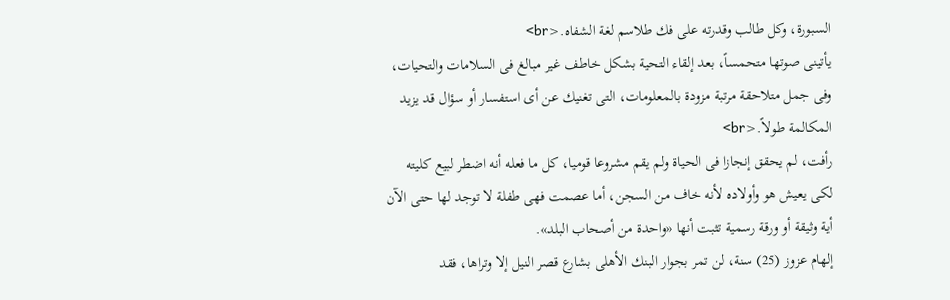السبورة، وكل طالب وقدرته على فك طلاسم لغة الشفاه.<br>
يأتينى صوتها متحمساً، بعد إلقاء التحية بشكل خاطف غير مبالغ فى السلامات والتحيات، وفى جمل متلاحقة مرتبة مزودة بالمعلومات، التى تغنيك عن أى استفسار أو سؤال قد يزيد المكالمة طولاً.<br>
رأفت، لم يحقق إنجازا فى الحياة ولم يقم مشروعا قوميا، كل ما فعله أنه اضطر لبيع كليته لكى يعيش هو وأولاده لأنه خاف من السجن، أما عصمت فهى طفلة لا توجد لها حتى الآن أية وثيقة أو ورقة رسمية تثبت أنها «واحدة من أصحاب البلد».
إلهام عزوز (25) سنة، لن تمر بجوار البنك الأهلى بشارع قصر النيل إلا وتراها، فقد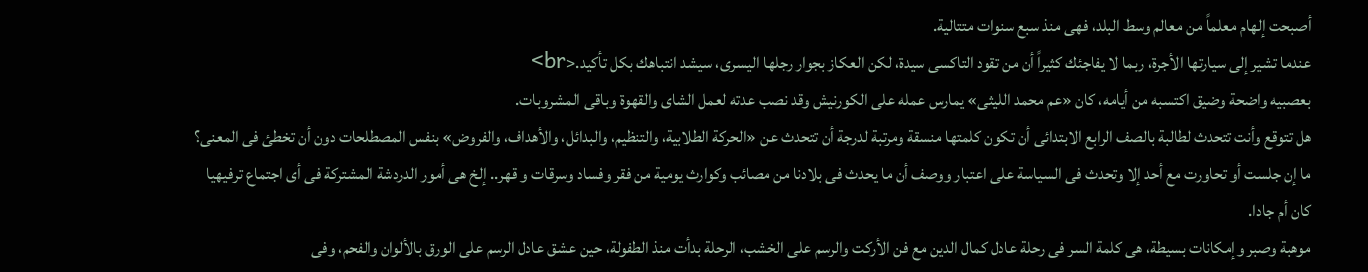أصبحت إلهام معلماً من معالم وسط البلد، فهى منذ سبع سنوات متتالية.
عندما تشير إلى سيارتها الأجرة، ربما لا يفاجئك كثيراً أن من تقود التاكسى سيدة، لكن العكاز بجوار رجلها اليسرى، سيشد انتباهك بكل تأكيد.<br>
بعصبيه واضحة وضيق اكتسبه من أيامه، كان «عم محمد الليثى» يمارس عمله على الكورنيش وقد نصب عدته لعمل الشاى والقهوة وباقى المشروبات.
هل تتوقع وأنت تتحدث لطالبة بالصف الرابع الابتدائى أن تكون كلمتها منسقة ومرتبة لدرجة أن تتحدث عن «الحركة الطلابية، والتنظيم، والبدائل، والأهداف، والفروض» بنفس المصطلحات دون أن تخطئ فى المعنى؟
ما إن جلست أو تحاورت مع أحد إلا وتحدث فى السياسة على اعتبار ووصف أن ما يحدث فى بلادنا من مصائب وكوارث يومية من فقر وفساد وسرقات و قهر.. إلخ هى أمور الدردشة المشتركة فى أى اجتماع ترفيهيا كان أم جادا.
موهبة وصبر وإمكانات بسيطة، هى كلمة السر فى رحلة عادل كمال الدين مع فن الأركت والرسم على الخشب، الرحلة بدأت منذ الطفولة، حين عشق عادل الرسم على الورق بالألوان والفحم، وفى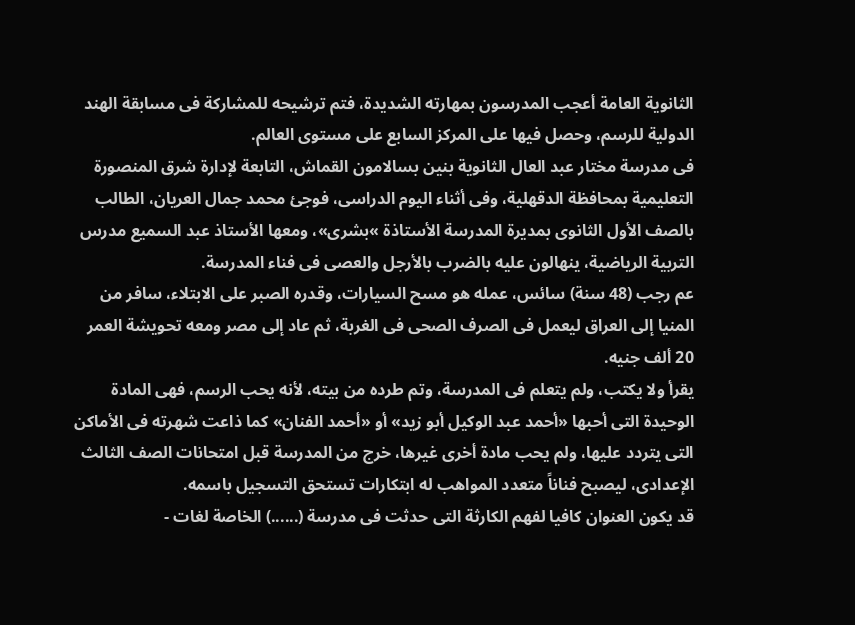الثانوية العامة أعجب المدرسون بمهارته الشديدة، فتم ترشيحه للمشاركة فى مسابقة الهند الدولية للرسم، وحصل فيها على المركز السابع على مستوى العالم.
فى مدرسة مختار عبد العال الثانوية بنين بسالامون القماش، التابعة لإدارة شرق المنصورة التعليمية بمحافظة الدقهلية، وفى أثناء اليوم الدراسى، فوجئ محمد جمال العريان، الطالب بالصف الأول الثانوى بمديرة المدرسة الأستاذة »بشرى»، ومعها الأستاذ عبد السميع مدرس التربية الرياضية، ينهالون عليه بالضرب بالأرجل والعصى فى فناء المدرسة.
عم رجب (48 سنة) سائس، عمله هو مسح السيارات، وقدره الصبر على الابتلاء، سافر من المنيا إلى العراق ليعمل فى الصرف الصحى فى الغربة، ثم عاد إلى مصر ومعه تحويشة العمر 20 ألف جنيه.
يقرأ ولا يكتب، ولم يتعلم فى المدرسة، وتم طرده من بيته، لأنه يحب الرسم، فهى المادة الوحيدة التى أحبها «أحمد عبد الوكيل أبو زيد» أو «أحمد الفنان» كما ذاعت شهرته فى الأماكن التى يتردد عليها، ولم يحب مادة أخرى غيرها، خرج من المدرسة قبل امتحانات الصف الثالث الإعدادى، ليصبح فناناً متعدد المواهب له ابتكارات تستحق التسجيل باسمه.
قد يكون العنوان كافيا لفهم الكارثة التى حدثت فى مدرسة (......) الخاصة لغات -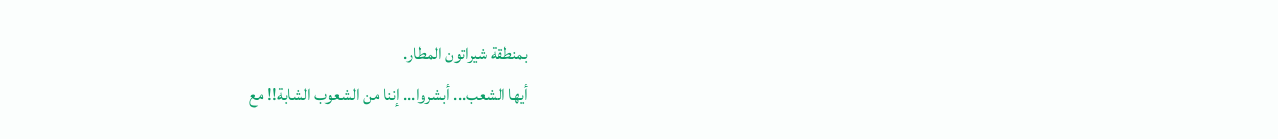بمنطقة شيراتون المطار.
أيها الشعب... أبشروا... إننا من الشعوب الشابة!! مع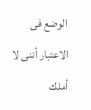الوضع فى الاعتبار أننى لا أملك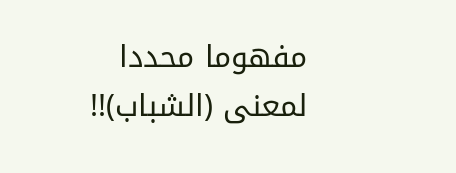مفهوما محددا لمعنى (الشباب)!!